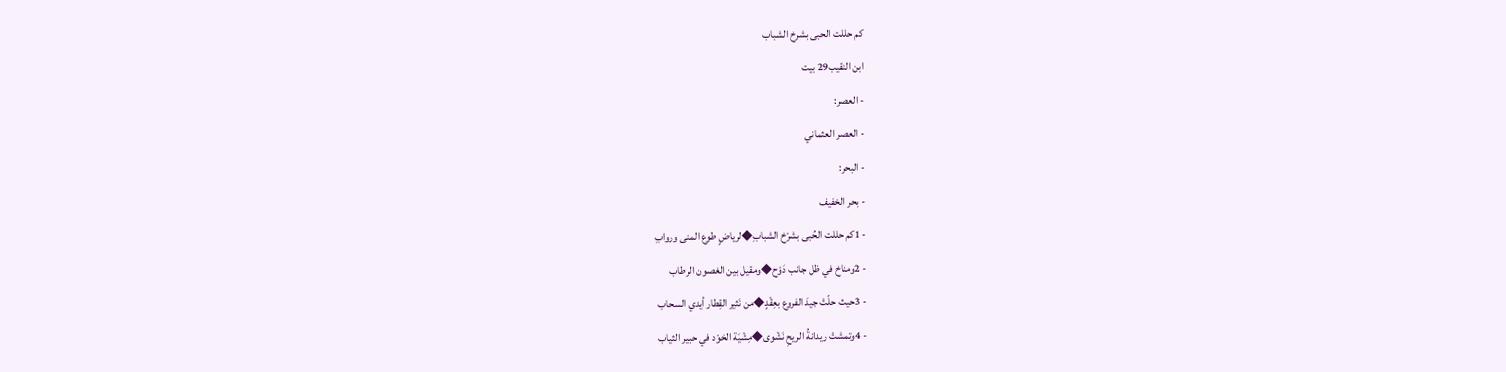كم حللت الحبى بشرخ الشباب
ابن النقيب29 بيت
- العصر:
- العصر العثماني
- البحر:
- بحر الخفيف
- 1كم حللت الحُبى بشرْخ الشبابِ◆لرياضٍ طوع المنى وروابِ
- 2ومناخ في ظل جانب دَوْح◆ومقيل بين الغصون الرطاب
- 3حيث حلّتْ جيدَ الفروع بعِقْدٍ◆من نَثير القِطار أيدي السحاب
- 4وتمشتْ ريدانةُ الريحِ نَشْوى◆مِشْيَة الخوْد في حبير الثياب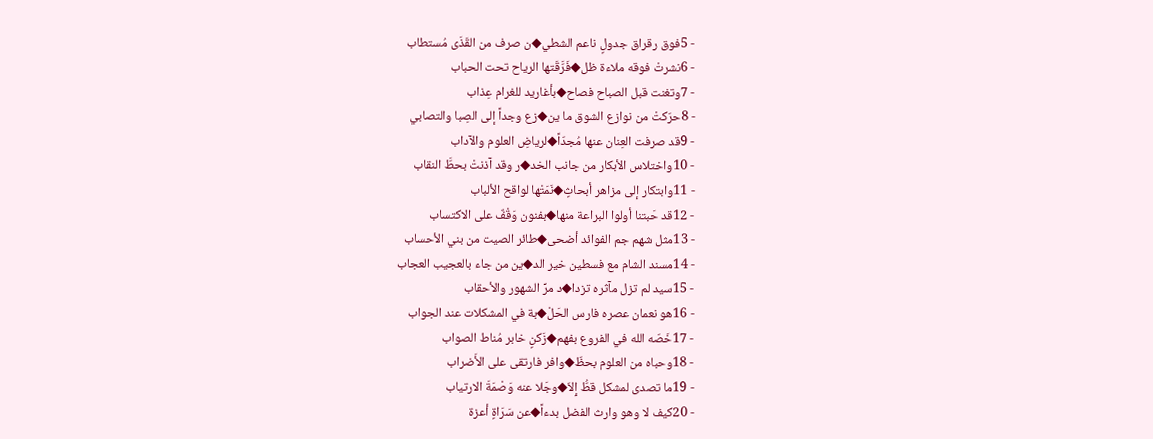- 5فوق رقراق جدولٍ ناعم الشطي◆ن صرف من القَذَى مُستطاب
- 6نشرتْ فوقه ملاءة ظل◆فَرَّقَتها الرياح تحت الحباب
- 7وتغنت قبل الصباح فصاح◆بأغاريد للغرام عِذاب
- 8حرّكتْ من نوازع الشوق ما ين◆زع وجداً إلى الصِبا والتصابي
- 9قد صرفت العِنان عنها مُجدّاً◆لرياضِ العلوم والآداب
- 10واختلاس الأبكار من جانب الخد◆ر وقد آذنتْ بحطَّ النقاب
- 11وابتكار إلى مزاهر أبحاثٍ◆نَمَتْها لواقح الألباب
- 12قد حَبتنا أولوا البراعة منها◆بفنون وَقْفٌ على الاكتساب
- 13مثل شهم جم الفوائد أضحى◆طائر الصيت من بني الأحساب
- 14مسند الشام مع فسطين خير الد◆ين من جاء بالعجيب العجاب
- 15سيد لم تزل مآثره تزدا◆د مرِّ الشهور والأحقاب
- 16هو نعمان عصره فارس الحَلْ◆بة في المشكلات عند الجواب
- 17خَصّه الله في الفروع بفهم◆زَكنٍ خابر مُناط الصواب
- 18وحباه من العلوم بحظّ◆وافر فارتقى على الأَضراب
- 19ما تصدى لمشكل قطُّ إِلاّ◆وجَلا عنه وَصْمَةَ الارتياب
- 20كيف لا وهو وارث الفضل بدءاً◆عن سَرَاةٍ أعزة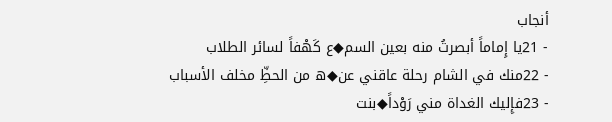أنجاب
- 21يا إِماماً أبصرتُ منه بعين السم◆ع كَهْفاً لسائر الطلاب
- 22منك في الشام رحلة عاقني عن◆ه من الحظِّ مخلف الأسباب
- 23فإِليك الغداة مني رَوْداً◆بنت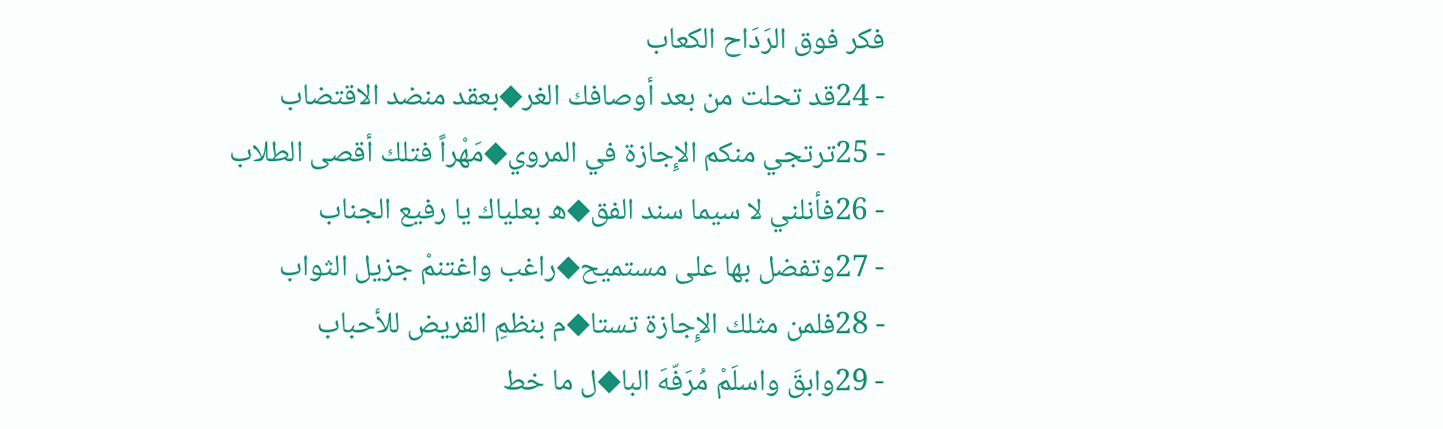فكر فوق الرَدَاح الكعاب
- 24قد تحلت من بعد أوصافك الغر◆بعقد منضد الاقتضاب
- 25ترتجي منكم الإِجازة في المروي◆مَهْراً فتلك أقصى الطلاب
- 26فأنلني لا سيما سند الفق◆ه بعلياك يا رفيع الجناب
- 27وتفضل بها على مستميح◆راغب واغتنمْ جزيل الثواب
- 28فلمن مثلك الإِجازة تستا◆م بنظمِ القريض للأحباب
- 29وابقَ واسلَمْ مُرَفّهَ البا◆ل ما خط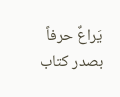يَراعٌ حرفاً بصدر كتاب